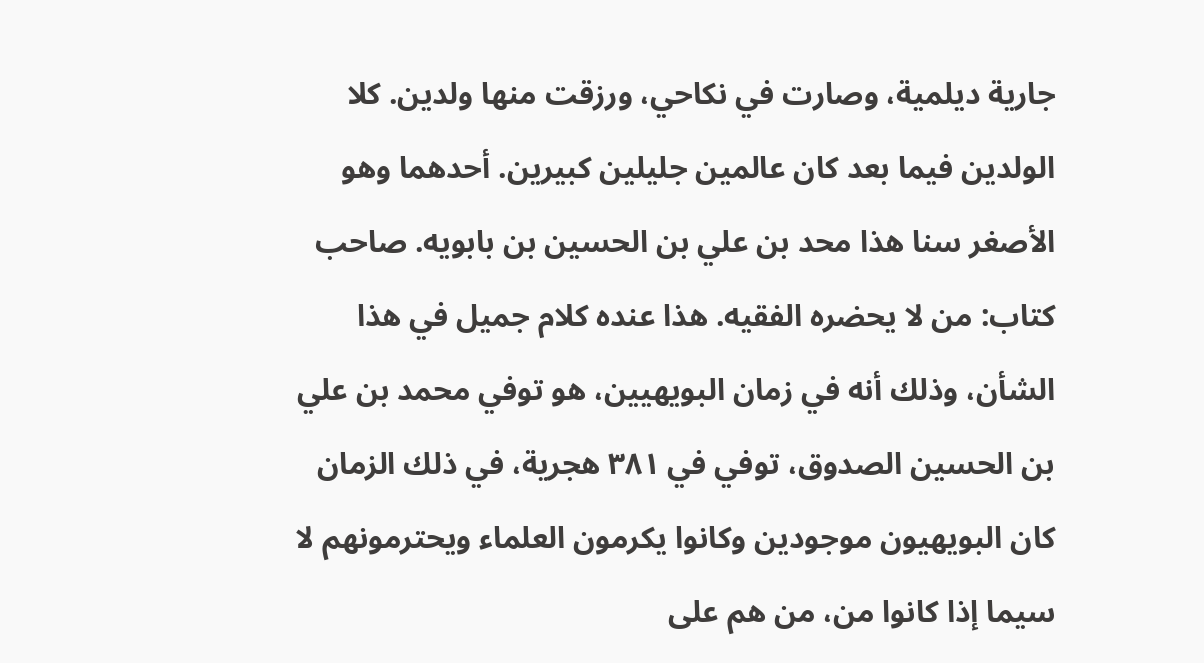جارية ديلمية، وصارت في نكاحي، ورزقت منها ولدين. كلا الولدين فيما بعد كان عالمين جليلين كبيرين. أحدهما وهو الأصغر سنا هذا محد بن علي بن الحسين بن بابويه. صاحب كتاب: من لا يحضره الفقيه. هذا عنده كلام جميل في هذا الشأن، وذلك أنه في زمان البويهيين، هو توفي محمد بن علي بن الحسين الصدوق، توفي في ٣٨١ هجرية، في ذلك الزمان كان البويهيون موجودين وكانوا يكرمون العلماء ويحترمونهم لا سيما إذا كانوا من، من هم على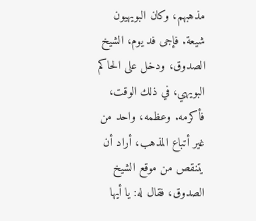مذهبهم، وكان البويهيون شيعة. فإجى فد يوم، الشيخ الصدوق، ودخل على الحاكم البويهي، في ذلك الوقت، فأكرمه. وعظمه، واحد من غير أتباع المذهب، أراد أن يتنقص من موقع الشيخ الصدوق، فقال له: يا أيها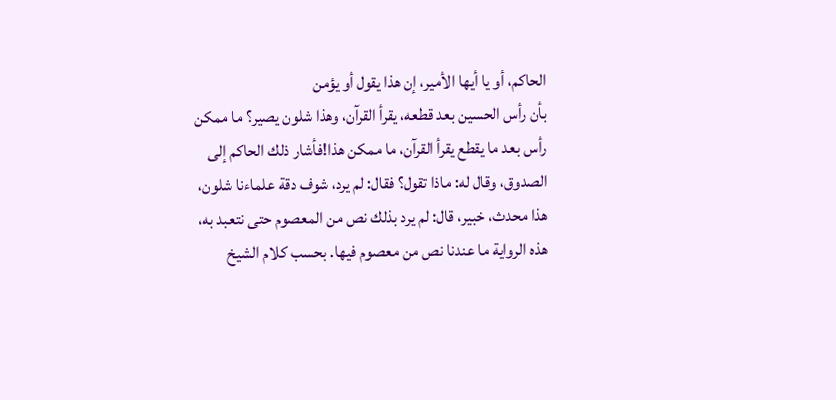الحاكم، أو يا أيها الأمير، إن هذا يقول أو يؤمن
بأن رأس الحسين بعد قطعه، يقرأ القرآن، وهذا شلون يصير؟ ما ممكن رأس بعد ما يقطع يقرأ القرآن، ما ممكن هذا!فأشار ذلك الحاكم إلى الصدوق، وقال له: ماذا تقول؟ فقال: لم يرد، شوف دقة علماءنا شلون، هذا محدث، خبير، قال: لم يرد بذلك نص من المعصوم حتى نتعبد به، هذه الرواية ما عندنا نص من معصوم فيها. بحسب كلام الشيخ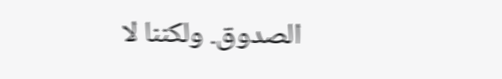الصدوق. ولكننا لا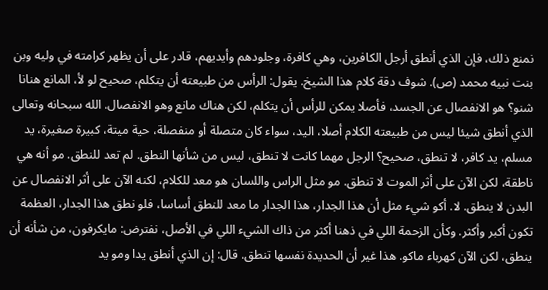نمنع ذلك، فإن الذي أنطق أرجل الكافرين، وهي كافرة، وجلودهم وأيديهم، قادر على أن يظهر كرامته في وليه وبن بنت نبيه محمد (ص). شوف دقة كلام هذا الشيخ. يقول: الرأس من طبيعته أن يتكلم، صحيح لو لأ، المانع هنانا شنو؟ هو الانفصال عن الجسد، فأصلا يمكن للرأس أن يتكلم، لكن هناك مانع وهو الانفصال. الله سبحانه وتعالى
الذي أنطق شيئا ليس من طبيعته الكلام أصلا، اليد، سواء كان متصلة أو منفصلة، حية ميتة، كبيرة صغيرة، يد مسلم، يد كافر، لا تنطق، صحيح؟ الرجل مهما كانت لا تنطق، ليس من شأنها النطق. لم تعد للنطق. مو أنه هي ناطقة، لكن الآن على أثر الموت لا تنطق. مو مثل الراس واللسان هو معد للكلام، لكنه الآن على أثر الانفصال عن البدن لا ينطق. لا. أكو شيء مثل أن هذا الجدار، هذا الجدار ما معد للنطق أساسا، فلو نطق هذا الجدار، العظمة تكون أكبر وأكثر. وكأن الزحمة اللي في ذهنا أكثر من ذاك الشيء اللي في الأصل، نفترض: مايكرفون، من شأنه أن ينطق، لكن الآن كهرباء ماكو. هذا غير أن الحديدة نفسها تنطق. قال: إن الذي أنطق يدا ومو يد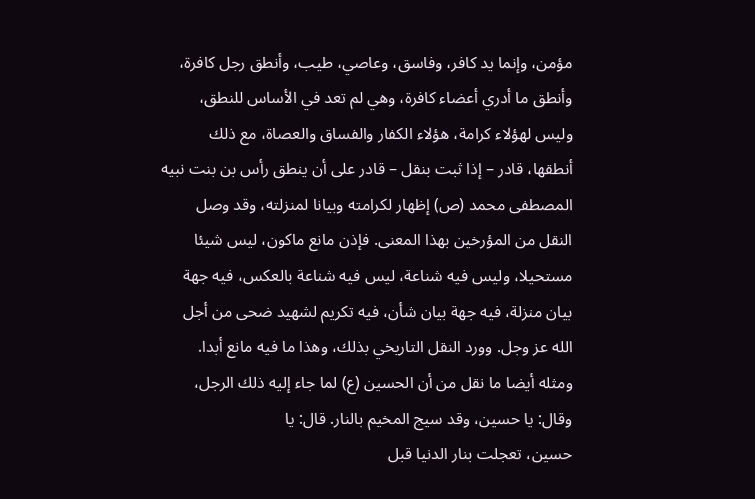مؤمن، وإنما يد كافر، وفاسق، وعاصي، طيب، وأنطق رجل كافرة، وأنطق ما أدري أعضاء كافرة، وهي لم تعد في الأساس للنطق، وليس لهؤلاء كرامة، هؤلاء الكفار والفساق والعصاة، مع ذلك أنطقها، قادر – إذا ثبت بنقل – قادر على أن ينطق رأس بن بنت نبيه المصطفى محمد (ص) إظهار لكرامته وبيانا لمنزلته، وقد وصل النقل من المؤرخين بهذا المعنى. فإذن مانع ماكون، ليس شيئا مستحيلا، وليس فيه شناعة، ليس فيه شناعة بالعكس، فيه جهة بيان منزلة، فيه جهة بيان شأن، فيه تكريم لشهيد ضحى من أجل الله عز وجل. وورد النقل التاريخي بذلك، وهذا ما فيه مانع أبدا. ومثله أيضا ما نقل من أن الحسين (ع) لما جاء إليه ذلك الرجل، وقال: يا حسين، وقد سيج المخيم بالنار. قال: يا
حسين، تعجلت بنار الدنيا قبل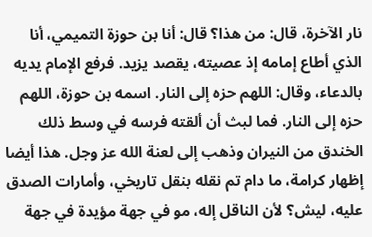نار الآخرة، قال: من هذا؟ قال: أنا بن حوزة التميمي، أنا الذي أطاع إمامه إذ عصيته، يقصد يزيد. فرفع الإمام يديه بالدعاء، وقال: اللهم حزه إلى النار. اسمه بن حوزة، اللهم حزه إلى النار. فما لبث أن ألقته فرسه في وسط ذلك الخندق من النيران وذهب إلى لعنة الله عز وجل. هذا أيضا إظهار كرامة، ما دام تم نقله بنقل تاريخي، وأمارات الصدق عليه، ليش؟ لأن الناقل إله، مو في جهة مؤيدة في جهة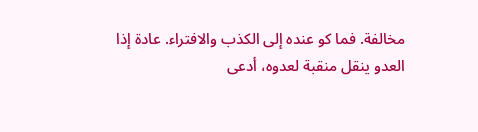مخالفة. فما كو عنده إلى الكذب والافتراء. عادة إذا العدو ينقل منقبة لعدوه، أدعى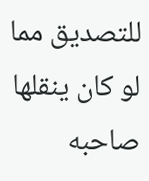للتصديق مما لو كان ينقلها صاحبه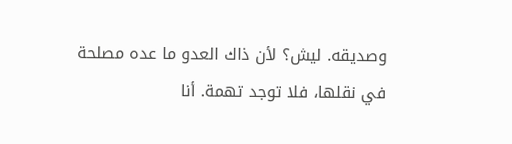وصديقه. ليش؟ لأن ذاك العدو ما عده مصلحة في نقلها، فلا توجد تهمة. أنا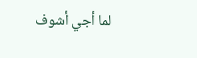لما أجي أشوف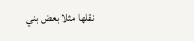نقلها مثلا بعض بني